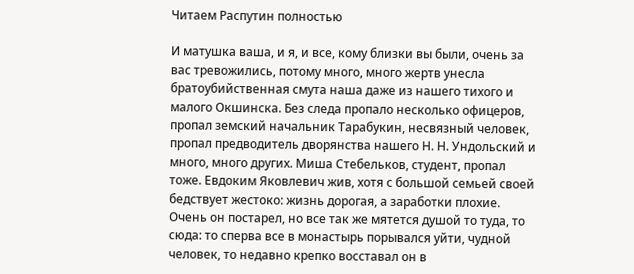Читаем Распутин полностью

И матушка ваша, и я, и все, кому близки вы были, очень за вас тревожились, потому много, много жертв унесла братоубийственная смута наша даже из нашего тихого и малого Окшинска. Без следа пропало несколько офицеров, пропал земский начальник Тарабукин, несвязный человек, пропал предводитель дворянства нашего Н. Н. Ундольский и много, много других. Миша Стебельков, студент, пропал тоже. Евдоким Яковлевич жив, хотя с большой семьей своей бедствует жестоко: жизнь дорогая, а заработки плохие. Очень он постарел, но все так же мятется душой то туда, то сюда: то сперва все в монастырь порывался уйти, чудной человек, то недавно крепко восставал он в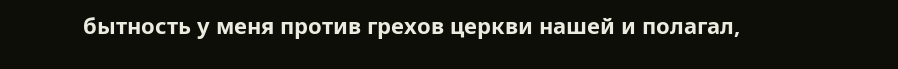бытность у меня против грехов церкви нашей и полагал,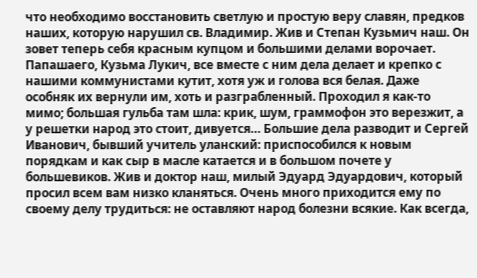что необходимо восстановить светлую и простую веру славян, предков наших, которую нарушил св. Владимир. Жив и Степан Кузьмич наш. Он зовет теперь себя красным купцом и большими делами ворочает. Папашаего, Кузьма Лукич, все вместе с ним дела делает и крепко с нашими коммунистами кутит, хотя уж и голова вся белая. Даже особняк их вернули им, хоть и разграбленный. Проходил я как-то мимо; большая гульба там шла: крик, шум, граммофон это верезжит, а у решетки народ это стоит, дивуется… Большие дела разводит и Сергей Иванович, бывший учитель уланский: приспособился к новым порядкам и как сыр в масле катается и в большом почете у большевиков. Жив и доктор наш, милый Эдуард Эдуардович, который просил всем вам низко кланяться. Очень много приходится ему по своему делу трудиться: не оставляют народ болезни всякие. Как всегда,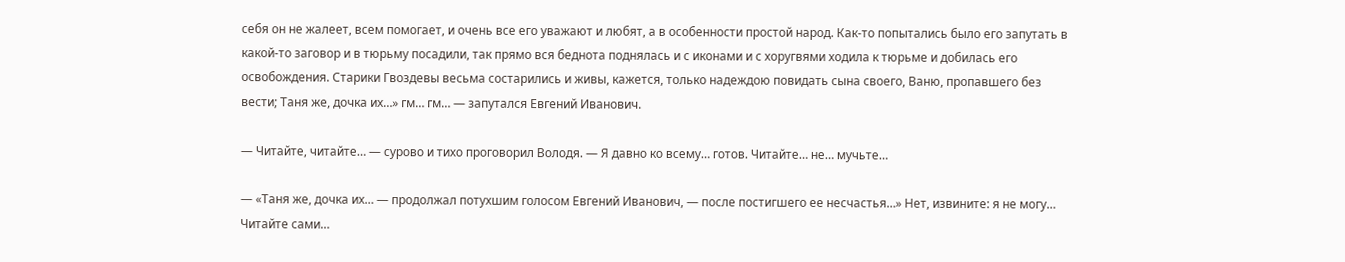себя он не жалеет, всем помогает, и очень все его уважают и любят, а в особенности простой народ. Как-то попытались было его запутать в какой-то заговор и в тюрьму посадили, так прямо вся беднота поднялась и с иконами и с хоругвями ходила к тюрьме и добилась его освобождения. Старики Гвоздевы весьма состарились и живы, кажется, только надеждою повидать сына своего, Ваню, пропавшего без вести; Таня же, дочка их…» гм… гм… — запутался Евгений Иванович.

— Читайте, читайте… — сурово и тихо проговорил Володя. — Я давно ко всему… готов. Читайте… не… мучьте…

— «Таня же, дочка их… — продолжал потухшим голосом Евгений Иванович, — после постигшего ее несчастья…» Нет, извините: я не могу… Читайте сами…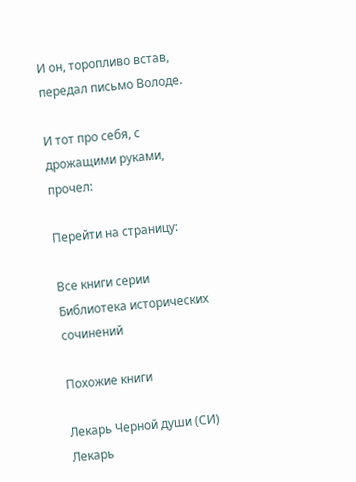И он, торопливо встав, передал письмо Володе.

И тот про себя, с дрожащими руками, прочел:

Перейти на страницу:

Все книги серии Библиотека исторических сочинений

Похожие книги

Лекарь Черной души (СИ)
Лекарь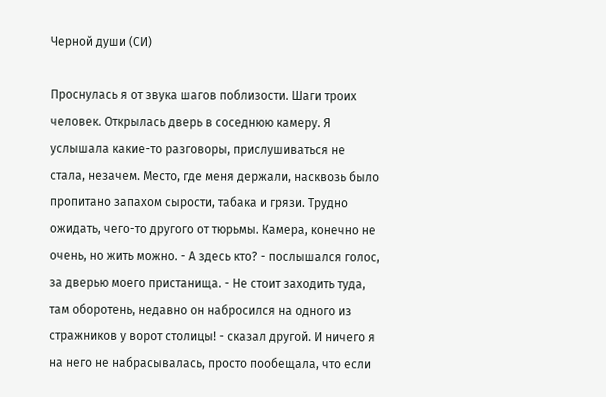Черной души (СИ)

Проснулась я от звука шагов поблизости. Шаги троих человек. Открылась дверь в соседнюю камеру. Я услышала какие-то разговоры, прислушиваться не стала, незачем. Место, где меня держали, насквозь было пропитано запахом сырости, табака и грязи. Трудно ожидать, чего-то другого от тюрьмы. Камера, конечно не очень, но жить можно. - А здесь кто? - послышался голос, за дверью моего пристанища. - Не стоит заходить туда, там оборотень, недавно он набросился на одного из стражников у ворот столицы! - сказал другой. И ничего я на него не набрасывалась, просто пообещала, что если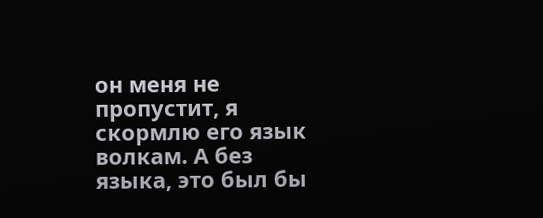он меня не пропустит, я скормлю его язык волкам. А без языка, это был бы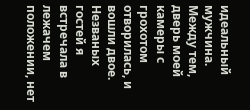идеальный мужчина. Между тем, дверь моей камеры с грохотом отворилась, и вошли двое. Незваных гостей я встречала в лежачем положении, нет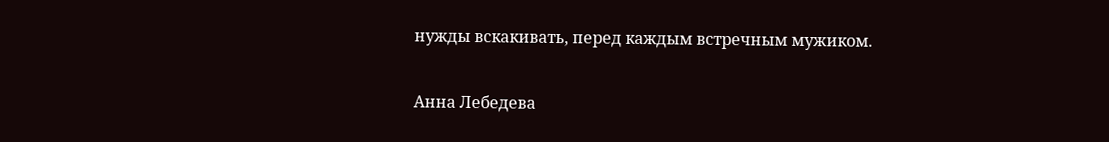нужды вскакивать, перед каждым встречным мужиком.

Анна Лебедева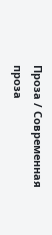Проза / Современная проза